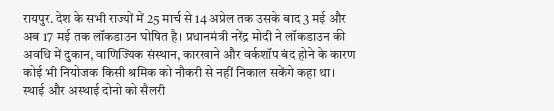रायपुर. देश के सभी राज्यों में 25 मार्च से 14 अप्रेल तक उसके बाद 3 मई और अब 17 मई तक लॉकडाउन घोषित है। प्रधानमंत्री नरेंद्र मोदी ने लॉकडाउन की अवधि में दुकान, वाणिज्यिक संस्थान, कारखाने और वर्कशॉप बंद होने के कारण कोई भी नियोजक किसी श्रमिक को नौकरी से नहीं निकाल सकेंगे कहा था। स्थाई और अस्थाई दोनो को सैलरी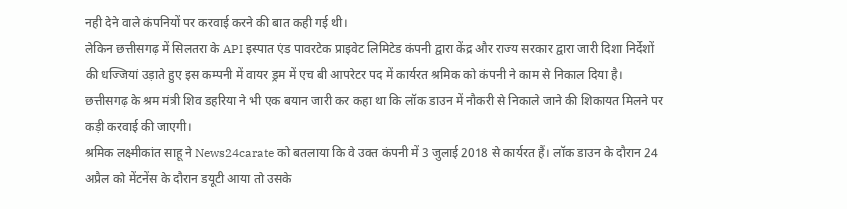नही देने वाले कंपनियों पर करवाई करने की बात कही गई थी।
लेकिन छत्तीसगढ़ में सिलतरा के API इस्पात एंड पावरटेक प्राइवेट लिमिटेड कंपनी द्वारा केंद्र और राज्य सरकार द्वारा जारी दिशा निर्देशों की धज्जियां उड़ाते हुए इस कम्पनी में वायर ड्रम में एच बी आपरेटर पद में कार्यरत श्रमिक को कंपनी ने काम से निकाल दिया है। छत्तीसगढ़ के श्रम मंत्री शिव डहरिया ने भी एक बयान जारी कर कहा था कि लॉक डाउन में नौकरी से निकाले जाने की शिकायत मिलने पर कड़ी करवाई की जाएगी।
श्रमिक लक्ष्मीकांत साहू ने News24carate को बतलाया कि वे उक्त कंपनी में 3 जुलाई 2018 से कार्यरत हैं। लॉक डाउन के दौरान 24 अप्रैल को मेंटनेंस के दौरान डयूटी आया तो उसके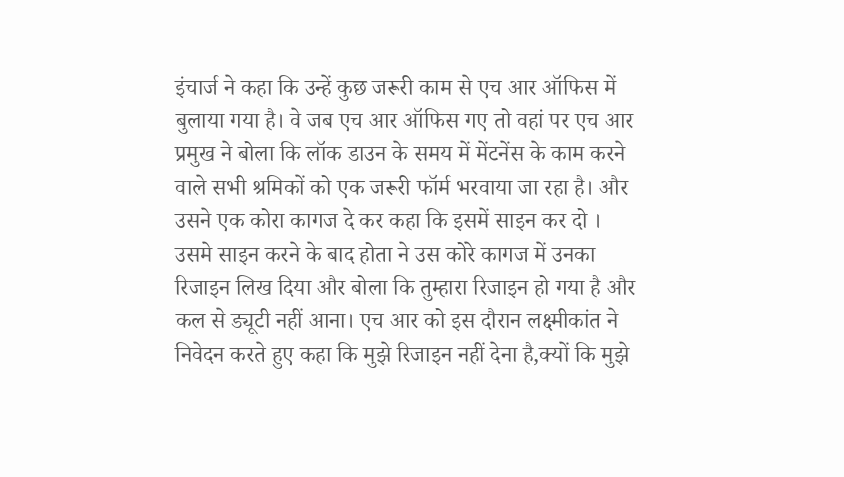इंचार्ज ने कहा कि उन्हें कुछ जरूरी काम से एच आर ऑफिस में बुलाया गया है। वे जब एच आर ऑफिस गए तो वहां पर एच आर प्रमुख ने बोला कि लॉक डाउन के समय में मेंटनेंस के काम करने वाले सभी श्रमिकों को एक जरूरी फॉर्म भरवाया जा रहा है। और उसने एक कोरा कागज दे कर कहा कि इसमें साइन कर दो । उसमे साइन करने के बाद होता ने उस कोरे कागज में उनका रिजाइन लिख दिया और बोला कि तुम्हारा रिजाइन हो गया है और कल से ड्यूटी नहीं आना। एच आर को इस दौरान लक्ष्मीकांत ने निवेदन करते हुए कहा कि मुझे रिजाइन नहीं देना है,क्यों कि मुझे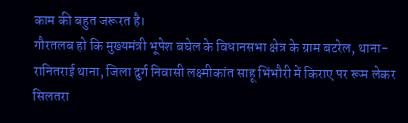काम की बहुत जरूरत है।
गौरतलब हो कि मुख्यमंत्री भूपेश बघेल के विधानसभा क्षेत्र के ग्राम बटरेल, थाना- रानितराई थाना, जिला दुर्ग निवासी लक्ष्मीकांत साहू भिंभौरी में किराए पर रूम लेकर सिलतरा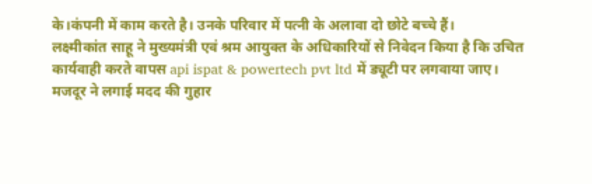के।कंपनी में काम करते है। उनके परिवार में पत्नी के अलावा दो छोटे बच्चे हैं।
लक्ष्मीकांत साहू ने मुख्यमंत्री एवं श्रम आयुक्त के अधिकारियों से निवेदन किया है कि उचित कार्यवाही करते वापस api ispat & powertech pvt ltd में ड्यूटी पर लगवाया जाए।
मजदूर ने लगाई मदद की गुहार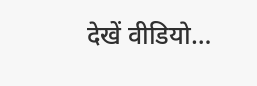देखें वीडियो…